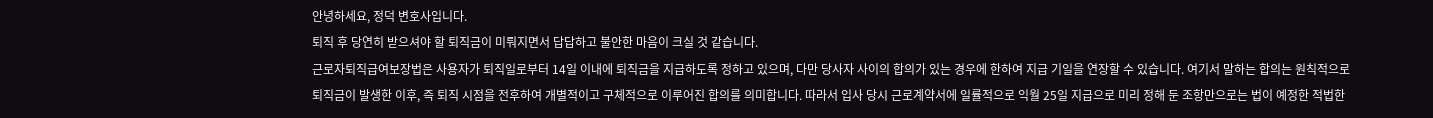안녕하세요, 정덕 변호사입니다.
퇴직 후 당연히 받으셔야 할 퇴직금이 미뤄지면서 답답하고 불안한 마음이 크실 것 같습니다.
근로자퇴직급여보장법은 사용자가 퇴직일로부터 14일 이내에 퇴직금을 지급하도록 정하고 있으며, 다만 당사자 사이의 합의가 있는 경우에 한하여 지급 기일을 연장할 수 있습니다. 여기서 말하는 합의는 원칙적으로 퇴직금이 발생한 이후, 즉 퇴직 시점을 전후하여 개별적이고 구체적으로 이루어진 합의를 의미합니다. 따라서 입사 당시 근로계약서에 일률적으로 익월 25일 지급으로 미리 정해 둔 조항만으로는 법이 예정한 적법한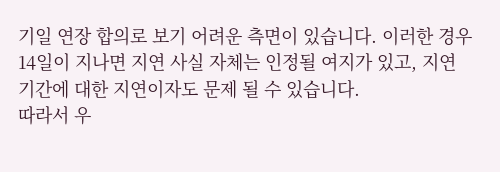기일 연장 합의로 보기 어려운 측면이 있습니다. 이러한 경우 14일이 지나면 지연 사실 자체는 인정될 여지가 있고, 지연 기간에 대한 지연이자도 문제 될 수 있습니다.
따라서 우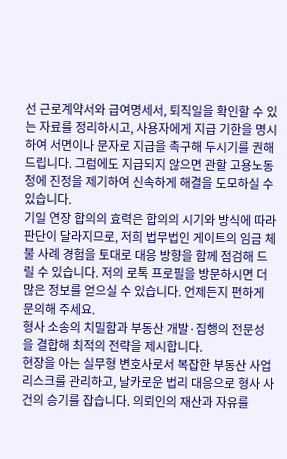선 근로계약서와 급여명세서, 퇴직일을 확인할 수 있는 자료를 정리하시고, 사용자에게 지급 기한을 명시하여 서면이나 문자로 지급을 촉구해 두시기를 권해 드립니다. 그럼에도 지급되지 않으면 관할 고용노동청에 진정을 제기하여 신속하게 해결을 도모하실 수 있습니다.
기일 연장 합의의 효력은 합의의 시기와 방식에 따라 판단이 달라지므로, 저희 법무법인 게이트의 임금 체불 사례 경험을 토대로 대응 방향을 함께 점검해 드릴 수 있습니다. 저의 로톡 프로필을 방문하시면 더 많은 정보를 얻으실 수 있습니다. 언제든지 편하게 문의해 주세요.
형사 소송의 치밀함과 부동산 개발·집행의 전문성을 결합해 최적의 전략을 제시합니다.
현장을 아는 실무형 변호사로서 복잡한 부동산 사업 리스크를 관리하고, 날카로운 법리 대응으로 형사 사건의 승기를 잡습니다. 의뢰인의 재산과 자유를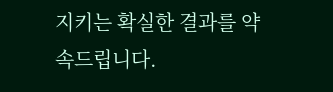지키는 확실한 결과를 약속드립니다.